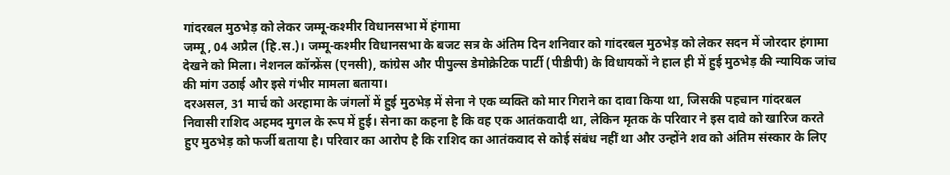गांदरबल मुठभेड़ को लेकर जम्मू-कश्मीर विधानसभा में हंगामा
जम्मू, 04 अप्रैल (हि.स.)। जम्मू-कश्मीर विधानसभा के बजट सत्र के अंतिम दिन शनिवार को गांदरबल मुठभेड़ को लेकर सदन में जोरदार हंगामा देखने को मिला। नेशनल कॉन्फ्रेंस (एनसी), कांग्रेस और पीपुल्स डेमोक्रेटिक पार्टी (पीडीपी) के विधायकों ने हाल ही में हुई मुठभेड़ की न्यायिक जांच की मांग उठाई और इसे गंभीर मामला बताया।
दरअसल, 31 मार्च को अरहामा के जंगलों में हुई मुठभेड़ में सेना ने एक व्यक्ति को मार गिराने का दावा किया था, जिसकी पहचान गांदरबल निवासी राशिद अहमद मुगल के रूप में हुई। सेना का कहना है कि वह एक आतंकवादी था, लेकिन मृतक के परिवार ने इस दावे को खारिज करते हुए मुठभेड़ को फर्जी बताया है। परिवार का आरोप है कि राशिद का आतंकवाद से कोई संबंध नहीं था और उन्होंने शव को अंतिम संस्कार के लिए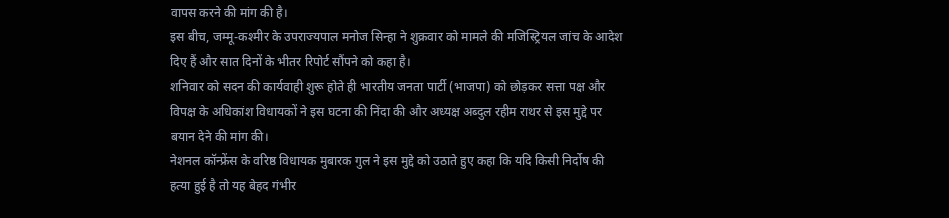वापस करने की मांग की है।
इस बीच, जम्मू-कश्मीर के उपराज्यपाल मनोज सिन्हा ने शुक्रवार को मामले की मजिस्ट्रियल जांच के आदेश दिए हैं और सात दिनों के भीतर रिपोर्ट सौंपने को कहा है।
शनिवार को सदन की कार्यवाही शुरू होते ही भारतीय जनता पार्टी (भाजपा) को छोड़कर सत्ता पक्ष और विपक्ष के अधिकांश विधायकों ने इस घटना की निंदा की और अध्यक्ष अब्दुल रहीम राथर से इस मुद्दे पर बयान देने की मांग की।
नेशनल कॉन्फ्रेंस के वरिष्ठ विधायक मुबारक गुल ने इस मुद्दे को उठाते हुए कहा कि यदि किसी निर्दोष की हत्या हुई है तो यह बेहद गंभीर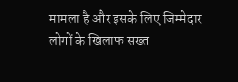मामला है और इसके लिए जिम्मेदार लोगों के खिलाफ सख्त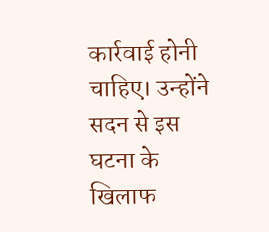कार्रवाई होनी चाहिए। उन्होंने सदन से इस घटना के खिलाफ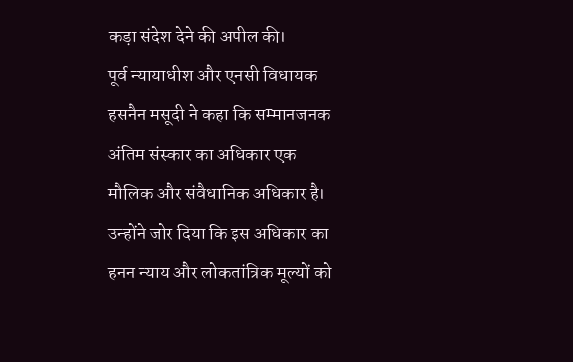कड़ा संदेश देने की अपील की।
पूर्व न्यायाधीश और एनसी विधायक हसनैन मसूदी ने कहा कि सम्मानजनक अंतिम संस्कार का अधिकार एक मौलिक और संवैधानिक अधिकार है। उन्होंने जोर दिया कि इस अधिकार का हनन न्याय और लोकतांत्रिक मूल्यों को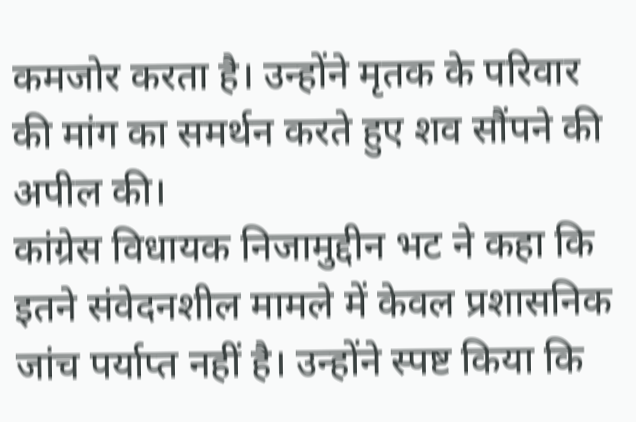कमजोर करता है। उन्होंने मृतक के परिवार की मांग का समर्थन करते हुए शव सौंपने की अपील की।
कांग्रेस विधायक निजामुद्दीन भट ने कहा कि इतने संवेदनशील मामले में केवल प्रशासनिक जांच पर्याप्त नहीं है। उन्होंने स्पष्ट किया कि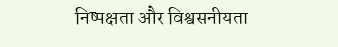निष्पक्षता और विश्वसनीयता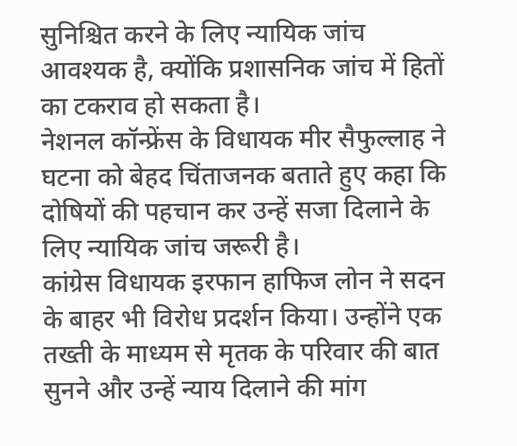सुनिश्चित करने के लिए न्यायिक जांच आवश्यक है, क्योंकि प्रशासनिक जांच में हितों का टकराव हो सकता है।
नेशनल कॉन्फ्रेंस के विधायक मीर सैफुल्लाह ने घटना को बेहद चिंताजनक बताते हुए कहा कि दोषियों की पहचान कर उन्हें सजा दिलाने के लिए न्यायिक जांच जरूरी है।
कांग्रेस विधायक इरफान हाफिज लोन ने सदन के बाहर भी विरोध प्रदर्शन किया। उन्होंने एक तख्ती के माध्यम से मृतक के परिवार की बात सुनने और उन्हें न्याय दिलाने की मांग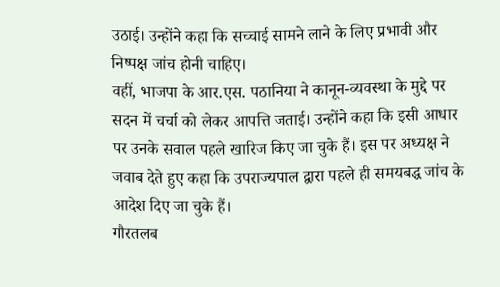उठाई। उन्होंने कहा कि सच्चाई सामने लाने के लिए प्रभावी और निष्पक्ष जांच होनी चाहिए।
वहीं, भाजपा के आर.एस. पठानिया ने कानून-व्यवस्था के मुद्दे पर सदन में चर्चा को लेकर आपत्ति जताई। उन्होंने कहा कि इसी आधार पर उनके सवाल पहले खारिज किए जा चुके हैं। इस पर अध्यक्ष ने जवाब देते हुए कहा कि उपराज्यपाल द्वारा पहले ही समयबद्ध जांच के आदेश दिए जा चुके हैं।
गौरतलब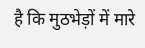है कि मुठभेड़ों में मारे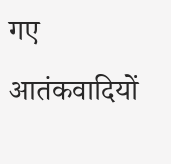गए आतंकवादियों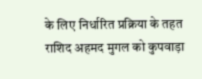के लिए निर्धारित प्रक्रिया के तहत राशिद अहमद मुगल को कुपवाड़ा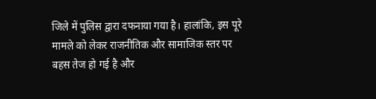जिले में पुलिस द्वारा दफनाया गया है। हालांकि, इस पूरे मामले को लेकर राजनीतिक और सामाजिक स्तर पर बहस तेज हो गई है और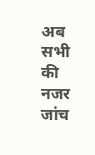अब सभी की नजर जांच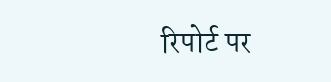रिपोर्ट पर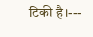टिकी है।---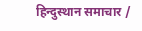हिन्दुस्थान समाचार /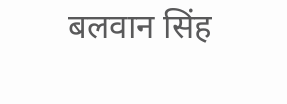बलवान सिंह